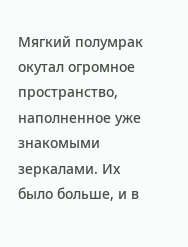Мягкий полумрак окутал огромное пространство, наполненное уже знакомыми зеркалами. Их было больше, и в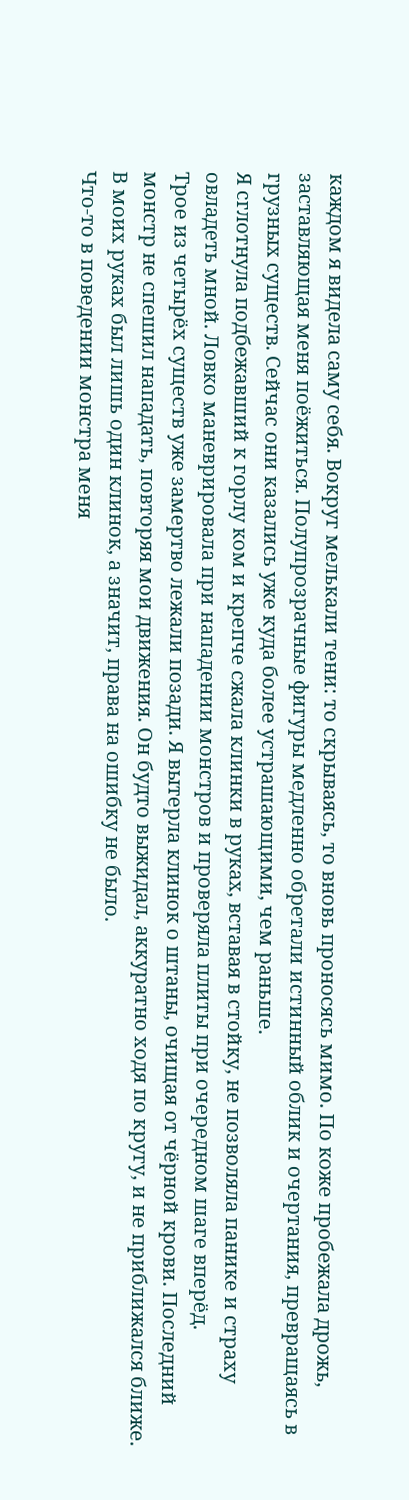каждом я видела саму себя. Вокруг мелькали тени: то скрываясь, то вновь проносясь мимо. По коже пробежала дрожь, заставляющая меня поёжиться. Полупрозрачные фигуры медленно обретали истинный облик и очертания, превращаясь в грузных существ. Сейчас они казались уже куда более устрашающими, чем раньше.
Я сглотнула подбежавший к горлу ком и крепче сжала клинки в руках, вставая в стойку, не позволяла панике и страху овладеть мной. Ловко маневрировала при нападении монстров и проверяла плиты при очередном шаге вперёд.
Трое из четырёх существ уже замертво лежали позади. Я вытерла клинок о штаны, очищая от чёрной крови. Последний монстр не спешил нападать, повторяя мои движения. Он будто выжидал, аккуратно ходя по кругу, и не приближался ближе. В моих руках был лишь один клинок, а значит, права на ошибку не было.
Что-то в поведении монстра меня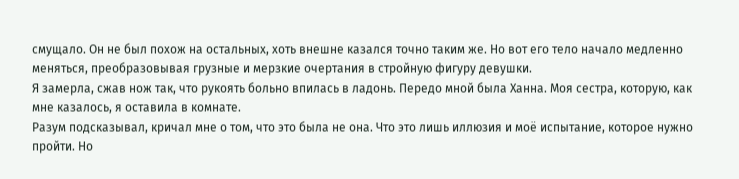смущало. Он не был похож на остальных, хоть внешне казался точно таким же. Но вот его тело начало медленно меняться, преобразовывая грузные и мерзкие очертания в стройную фигуру девушки.
Я замерла, сжав нож так, что рукоять больно впилась в ладонь. Передо мной была Ханна. Моя сестра, которую, как мне казалось, я оставила в комнате.
Разум подсказывал, кричал мне о том, что это была не она. Что это лишь иллюзия и моё испытание, которое нужно пройти. Но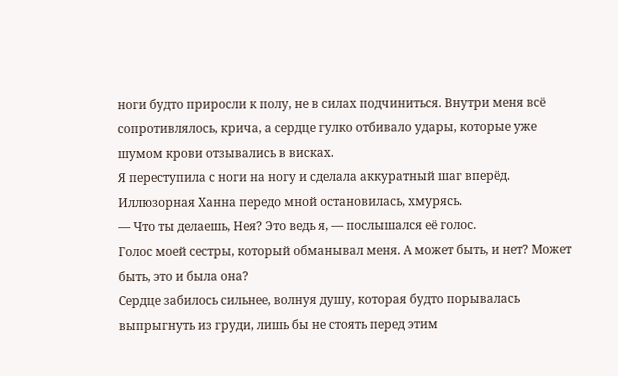ноги будто приросли к полу, не в силах подчиниться. Внутри меня всё сопротивлялось, крича, а сердце гулко отбивало удары, которые уже шумом крови отзывались в висках.
Я переступила с ноги на ногу и сделала аккуратный шаг вперёд. Иллюзорная Ханна передо мной остановилась, хмурясь.
— Что ты делаешь, Нея? Это ведь я, — послышался её голос.
Голос моей сестры, который обманывал меня. А может быть, и нет? Может быть, это и была она?
Сердце забилось сильнее, волнуя душу, которая будто порывалась выпрыгнуть из груди, лишь бы не стоять перед этим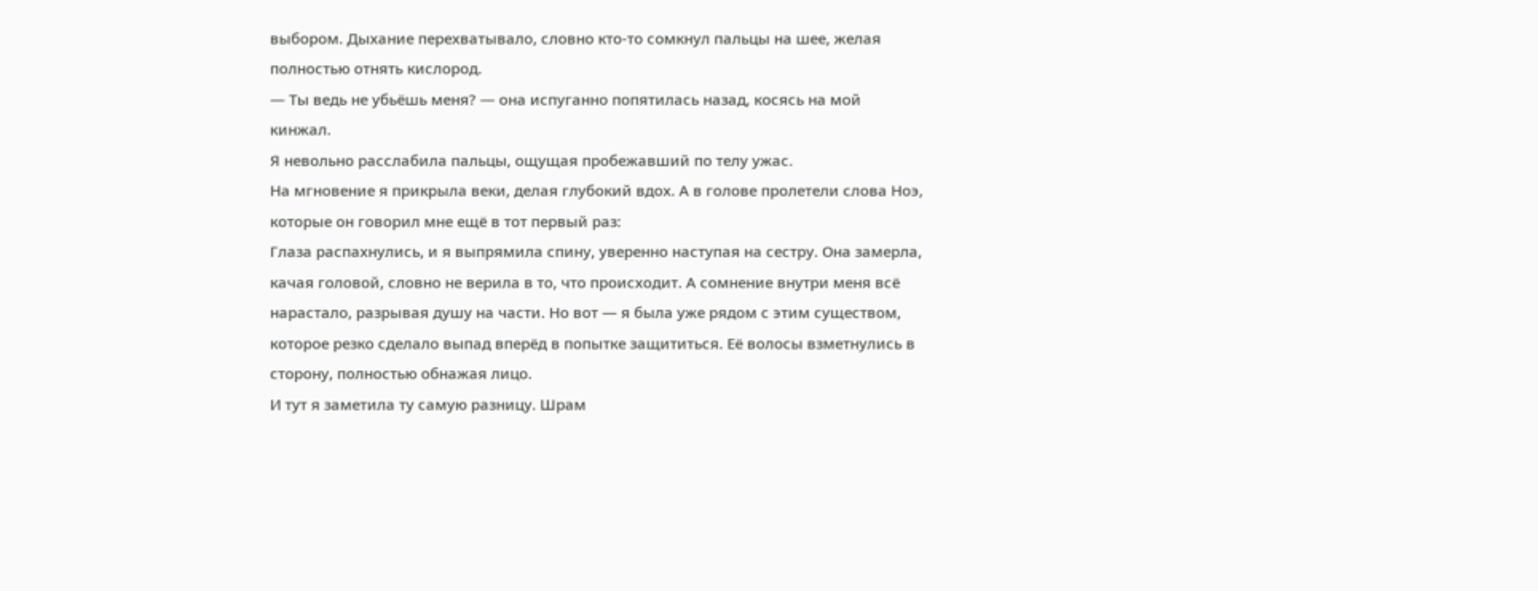выбором. Дыхание перехватывало, словно кто-то сомкнул пальцы на шее, желая полностью отнять кислород.
— Ты ведь не убьёшь меня? — она испуганно попятилась назад, косясь на мой кинжал.
Я невольно расслабила пальцы, ощущая пробежавший по телу ужас.
На мгновение я прикрыла веки, делая глубокий вдох. А в голове пролетели слова Ноэ, которые он говорил мне ещё в тот первый раз:
Глаза распахнулись, и я выпрямила спину, уверенно наступая на сестру. Она замерла, качая головой, словно не верила в то, что происходит. А сомнение внутри меня всё нарастало, разрывая душу на части. Но вот — я была уже рядом с этим существом, которое резко сделало выпад вперёд в попытке защититься. Её волосы взметнулись в сторону, полностью обнажая лицо.
И тут я заметила ту самую разницу. Шрам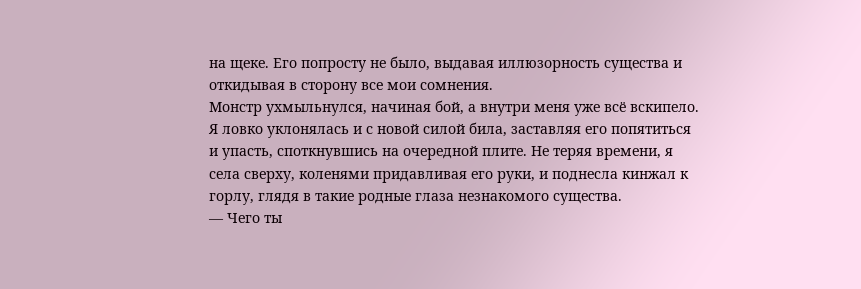на щеке. Его попросту не было, выдавая иллюзорность существа и откидывая в сторону все мои сомнения.
Монстр ухмыльнулся, начиная бой, а внутри меня уже всё вскипело. Я ловко уклонялась и с новой силой била, заставляя его попятиться и упасть, споткнувшись на очередной плите. Не теряя времени, я села сверху, коленями придавливая его руки, и поднесла кинжал к горлу, глядя в такие родные глаза незнакомого существа.
— Чего ты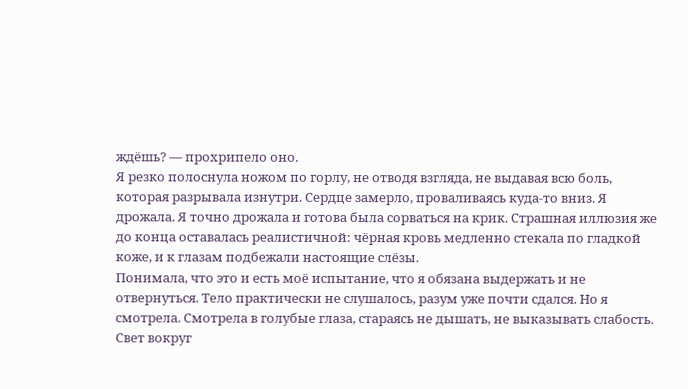ждёшь? — прохрипело оно.
Я резко полоснула ножом по горлу, не отводя взгляда, не выдавая всю боль, которая разрывала изнутри. Сердце замерло, проваливаясь куда-то вниз. Я дрожала. Я точно дрожала и готова была сорваться на крик. Страшная иллюзия же до конца оставалась реалистичной: чёрная кровь медленно стекала по гладкой коже, и к глазам подбежали настоящие слёзы.
Понимала, что это и есть моё испытание, что я обязана выдержать и не отвернуться. Тело практически не слушалось, разум уже почти сдался. Но я смотрела. Смотрела в голубые глаза, стараясь не дышать, не выказывать слабость. Свет вокруг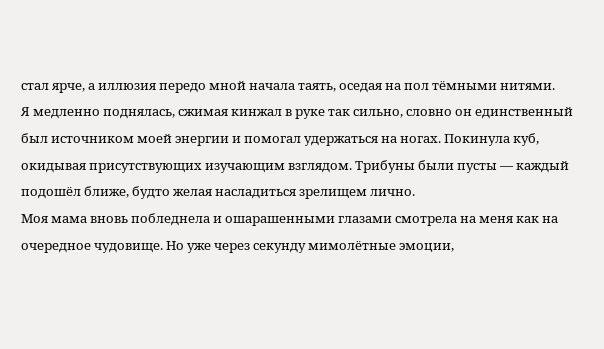стал ярче, а иллюзия передо мной начала таять, оседая на пол тёмными нитями.
Я медленно поднялась, сжимая кинжал в руке так сильно, словно он единственный был источником моей энергии и помогал удержаться на ногах. Покинула куб, окидывая присутствующих изучающим взглядом. Трибуны были пусты — каждый подошёл ближе, будто желая насладиться зрелищем лично.
Моя мама вновь побледнела и ошарашенными глазами смотрела на меня как на очередное чудовище. Но уже через секунду мимолётные эмоции,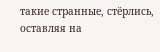такие странные, стёрлись, оставляя на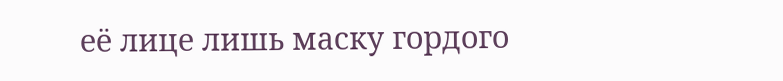её лице лишь маску гордого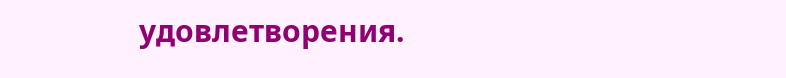удовлетворения.